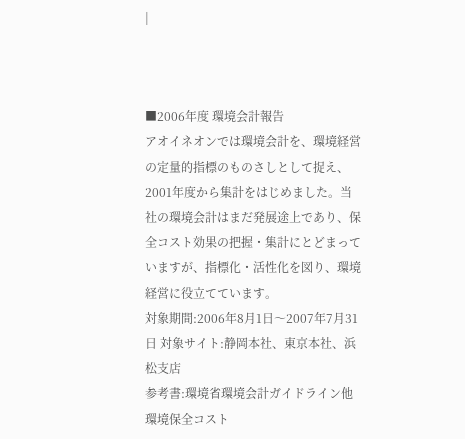|



■2006年度 環境会計報告
アオイネオンでは環境会計を、環境経営の定量的指標のものさしとして捉え、2001年度から集計をはじめました。当社の環境会計はまだ発展途上であり、保全コスト効果の把握・集計にとどまっていますが、指標化・活性化を図り、環境経営に役立てています。
対象期間:2006年8月1日〜2007年7月31日 対象サイト:静岡本社、東京本社、浜松支店
参考書:環境省環境会計ガイドライン他
環境保全コスト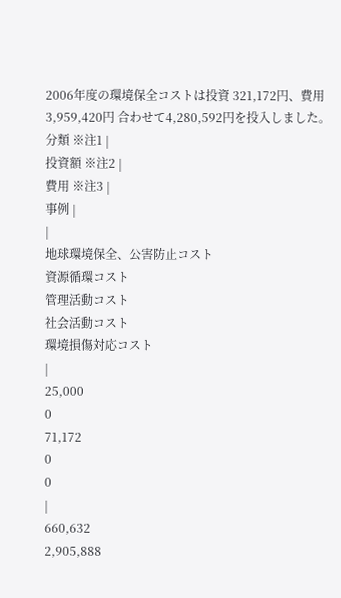2006年度の環境保全コストは投資 321,172円、費用 3,959,420円 合わせて4,280,592円を投入しました。
分類 ※注1 |
投資額 ※注2 |
費用 ※注3 |
事例 |
|
地球環境保全、公害防止コスト
資源循環コスト
管理活動コスト
社会活動コスト
環境損傷対応コスト
|
25,000
0
71,172
0
0
|
660,632
2,905,888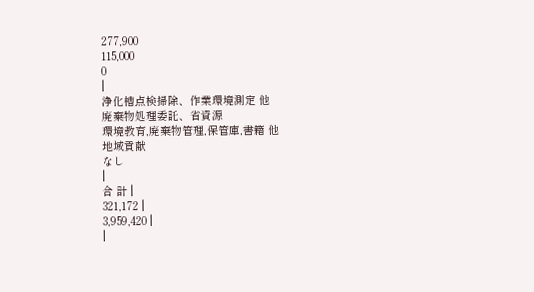277,900
115,000
0
|
浄化槽点検掃除、作業環境測定 他
廃棄物処理委託、省資源
環境教育,廃棄物管理,保管庫,書籍 他
地域貢献
なし
|
合 計 |
321,172 |
3,959,420 |
|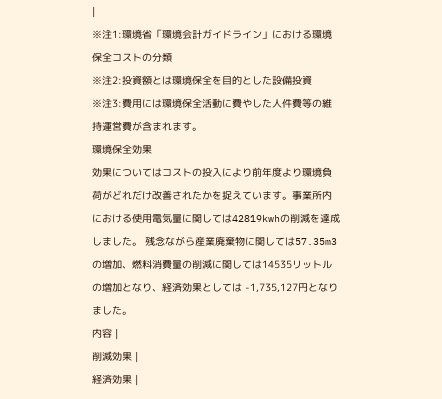|
※注1:環境省「環境会計ガイドライン」における環境保全コストの分類
※注2:投資額とは環境保全を目的とした設備投資
※注3:費用には環境保全活動に費やした人件費等の維持運営費が含まれます。
環境保全効果
効果についてはコストの投入により前年度より環境負荷がどれだけ改善されたかを捉えています。事業所内における使用電気量に関しては42819kwhの削減を達成しました。 残念ながら産業廃棄物に関しては57.35m3の増加、燃料消費量の削減に関しては14535リットルの増加となり、経済効果としては -1,735,127円となりました。
内容 |
削減効果 |
経済効果 |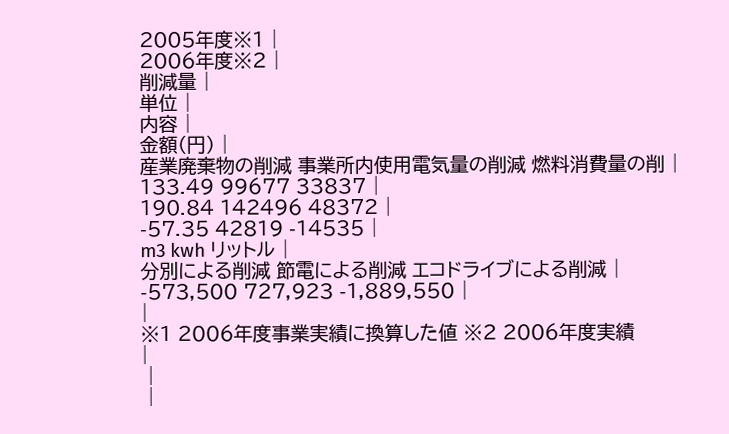2005年度※1 |
2006年度※2 |
削減量 |
単位 |
内容 |
金額(円) |
産業廃棄物の削減 事業所内使用電気量の削減 燃料消費量の削 |
133.49 99677 33837 |
190.84 142496 48372 |
-57.35 42819 -14535 |
m3 kwh リットル |
分別による削減 節電による削減 エコドライブによる削減 |
-573,500 727,923 -1,889,550 |
|
※1 2006年度事業実績に換算した値 ※2 2006年度実績
|
 |
 |